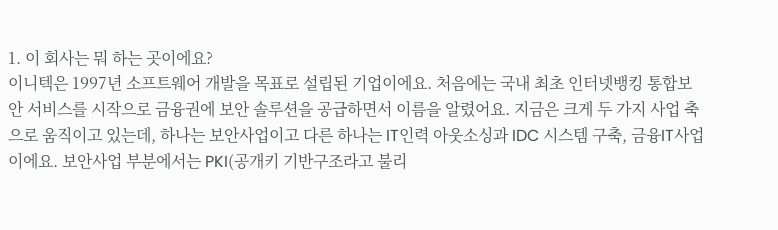1. 이 회사는 뭐 하는 곳이에요?
이니텍은 1997년 소프트웨어 개발을 목표로 설립된 기업이에요. 처음에는 국내 최초 인터넷뱅킹 통합보안 서비스를 시작으로 금융권에 보안 솔루션을 공급하면서 이름을 알렸어요. 지금은 크게 두 가지 사업 축으로 움직이고 있는데, 하나는 보안사업이고 다른 하나는 IT인력 아웃소싱과 IDC 시스템 구축, 금융IT사업이에요. 보안사업 부분에서는 PKI(공개키 기반구조라고 불리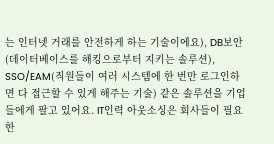는 인터넷 거래를 안전하게 하는 기술이에요), DB보안(데이터베이스를 해킹으로부터 지키는 솔루션), SSO/EAM(직원들이 여러 시스템에 한 번만 로그인하면 다 접근할 수 있게 해주는 기술) 같은 솔루션을 기업들에게 팔고 있어요. IT인력 아웃소싱은 회사들이 필요한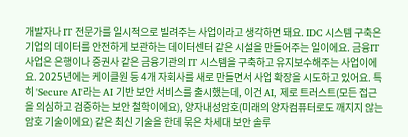개발자나 IT 전문가를 일시적으로 빌려주는 사업이라고 생각하면 돼요. IDC 시스템 구축은 기업의 데이터를 안전하게 보관하는 데이터센터 같은 시설을 만들어주는 일이에요. 금융IT사업은 은행이나 증권사 같은 금융기관의 IT 시스템을 구축하고 유지보수해주는 사업이에요. 2025년에는 케이클원 등 4개 자회사를 새로 만들면서 사업 확장을 시도하고 있어요. 특히 'Secure AI'라는 AI 기반 보안 서비스를 출시했는데, 이건 AI, 제로 트러스트(모든 접근을 의심하고 검증하는 보안 철학이에요), 양자내성암호(미래의 양자컴퓨터로도 깨지지 않는 암호 기술이에요) 같은 최신 기술을 한데 묶은 차세대 보안 솔루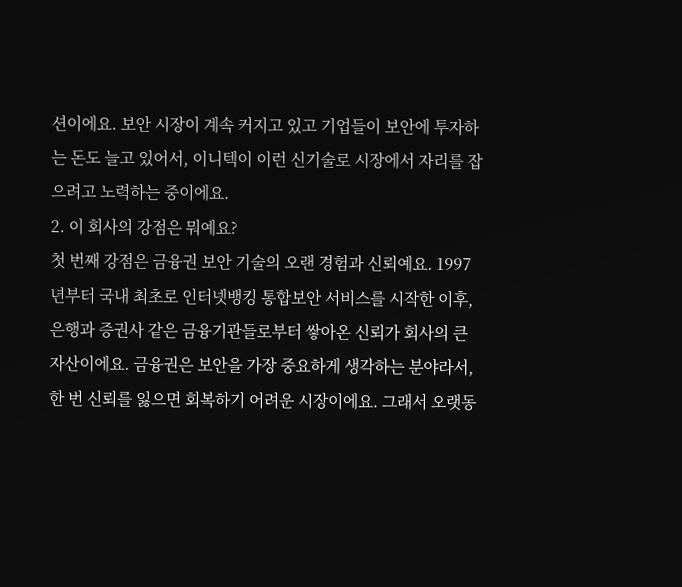션이에요. 보안 시장이 계속 커지고 있고 기업들이 보안에 투자하는 돈도 늘고 있어서, 이니텍이 이런 신기술로 시장에서 자리를 잡으려고 노력하는 중이에요.
2. 이 회사의 강점은 뭐예요?
첫 번째 강점은 금융권 보안 기술의 오랜 경험과 신뢰예요. 1997년부터 국내 최초로 인터넷뱅킹 통합보안 서비스를 시작한 이후, 은행과 증권사 같은 금융기관들로부터 쌓아온 신뢰가 회사의 큰 자산이에요. 금융권은 보안을 가장 중요하게 생각하는 분야라서, 한 번 신뢰를 잃으면 회복하기 어려운 시장이에요. 그래서 오랫동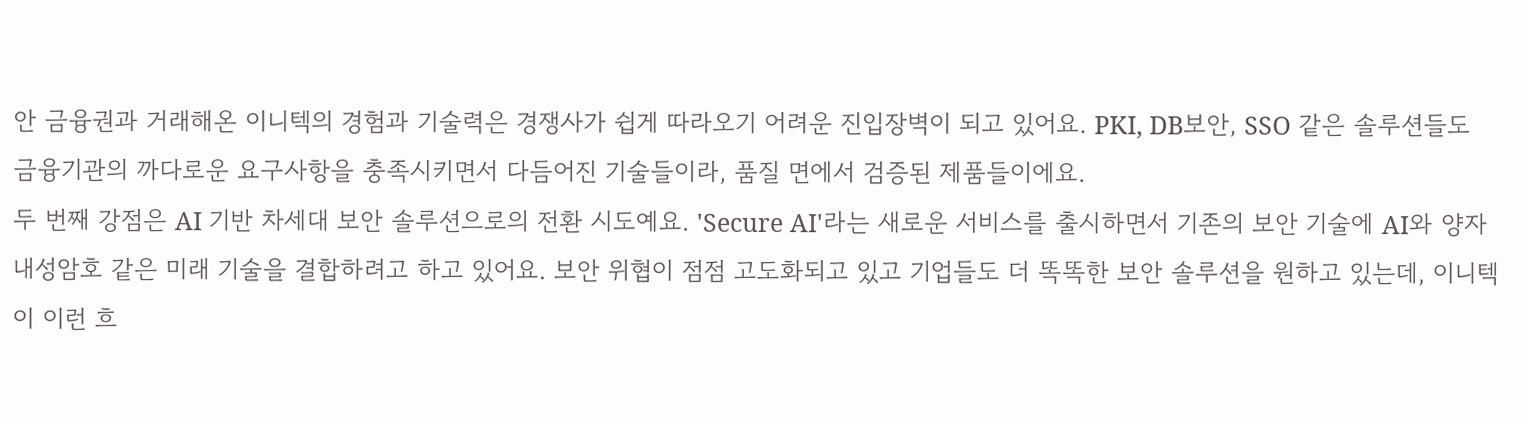안 금융권과 거래해온 이니텍의 경험과 기술력은 경쟁사가 쉽게 따라오기 어려운 진입장벽이 되고 있어요. PKI, DB보안, SSO 같은 솔루션들도 금융기관의 까다로운 요구사항을 충족시키면서 다듬어진 기술들이라, 품질 면에서 검증된 제품들이에요.
두 번째 강점은 AI 기반 차세대 보안 솔루션으로의 전환 시도예요. 'Secure AI'라는 새로운 서비스를 출시하면서 기존의 보안 기술에 AI와 양자내성암호 같은 미래 기술을 결합하려고 하고 있어요. 보안 위협이 점점 고도화되고 있고 기업들도 더 똑똑한 보안 솔루션을 원하고 있는데, 이니텍이 이런 흐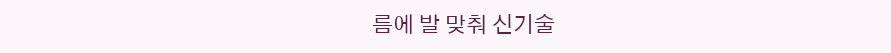름에 발 맞춰 신기술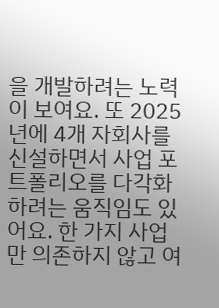을 개발하려는 노력이 보여요. 또 2025년에 4개 자회사를 신설하면서 사업 포트폴리오를 다각화하려는 움직임도 있어요. 한 가지 사업만 의존하지 않고 여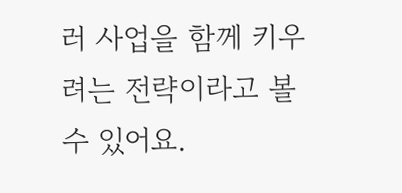러 사업을 함께 키우려는 전략이라고 볼 수 있어요.